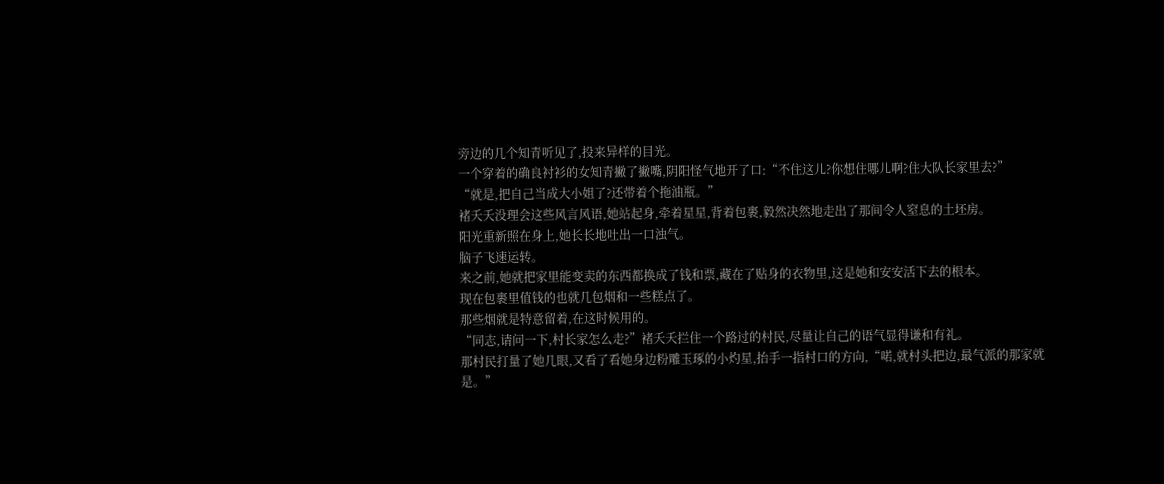旁边的几个知青听见了,投来异样的目光。
一个穿着的确良衬衫的女知青撇了撇嘴,阴阳怪气地开了口:“不住这儿?你想住哪儿啊?住大队长家里去?”
“就是,把自己当成大小姐了?还带着个拖油瓶。”
褚夭夭没理会这些风言风语,她站起身,牵着星星,背着包裹,毅然决然地走出了那间令人窒息的土坯房。
阳光重新照在身上,她长长地吐出一口浊气。
脑子飞速运转。
来之前,她就把家里能变卖的东西都换成了钱和票,藏在了贴身的衣物里,这是她和安安活下去的根本。
现在包裹里值钱的也就几包烟和一些糕点了。
那些烟就是特意留着,在这时候用的。
“同志,请问一下,村长家怎么走?”褚夭夭拦住一个路过的村民,尽量让自己的语气显得谦和有礼。
那村民打量了她几眼,又看了看她身边粉雕玉琢的小灼星,抬手一指村口的方向,“喏,就村头把边,最气派的那家就是。”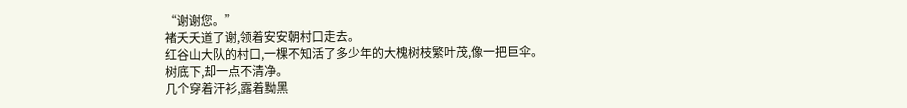“谢谢您。”
褚夭夭道了谢,领着安安朝村口走去。
红谷山大队的村口,一棵不知活了多少年的大槐树枝繁叶茂,像一把巨伞。
树底下,却一点不清净。
几个穿着汗衫,露着黝黑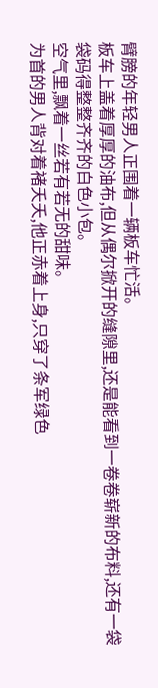臂膀的年轻男人正围着一辆板车忙活。
板车上盖着厚厚的油布,但从偶尔掀开的缝隙里,还是能看到一卷卷崭新的布料,还有一袋袋码得整整齐齐的白色小包。
空气里,飘着一丝若有若无的甜味。
为首的男人背对着褚夭夭,他正赤着上身,只穿了条军绿色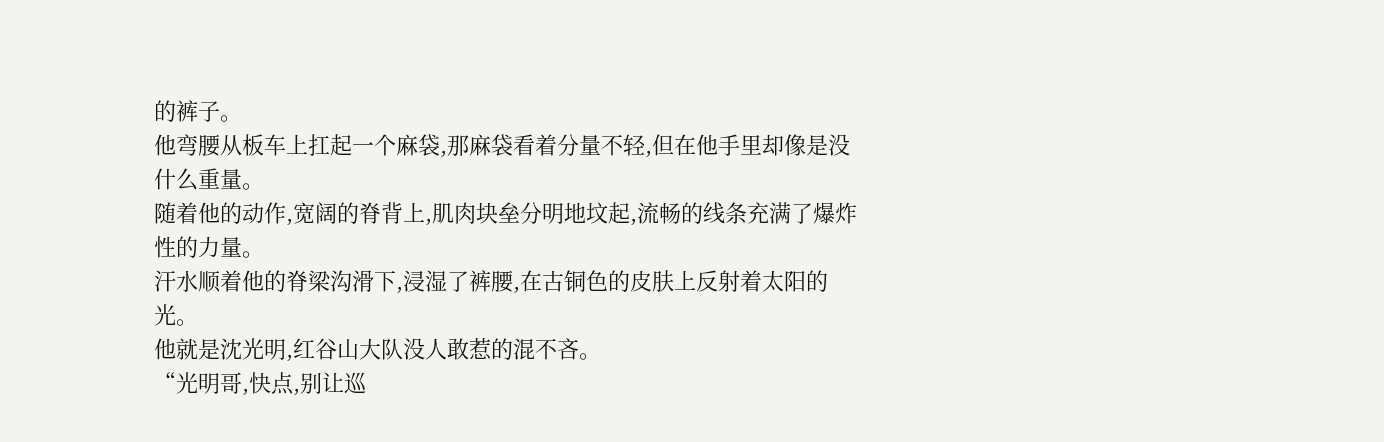的裤子。
他弯腰从板车上扛起一个麻袋,那麻袋看着分量不轻,但在他手里却像是没什么重量。
随着他的动作,宽阔的脊背上,肌肉块垒分明地坟起,流畅的线条充满了爆炸性的力量。
汗水顺着他的脊梁沟滑下,浸湿了裤腰,在古铜色的皮肤上反射着太阳的光。
他就是沈光明,红谷山大队没人敢惹的混不吝。
“光明哥,快点,别让巡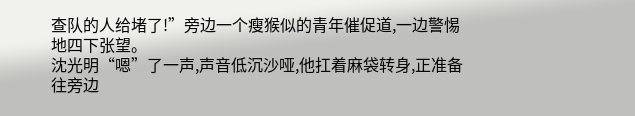查队的人给堵了!”旁边一个瘦猴似的青年催促道,一边警惕地四下张望。
沈光明“嗯”了一声,声音低沉沙哑,他扛着麻袋转身,正准备往旁边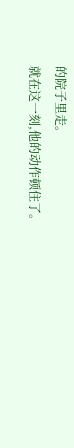的院子里走。
就在这一刻,他的动作顿住了。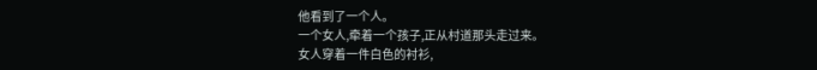他看到了一个人。
一个女人,牵着一个孩子,正从村道那头走过来。
女人穿着一件白色的衬衫,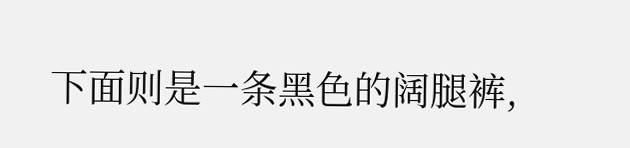下面则是一条黑色的阔腿裤,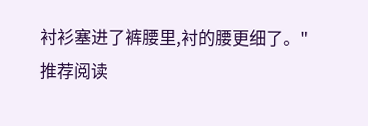衬衫塞进了裤腰里,衬的腰更细了。"
推荐阅读